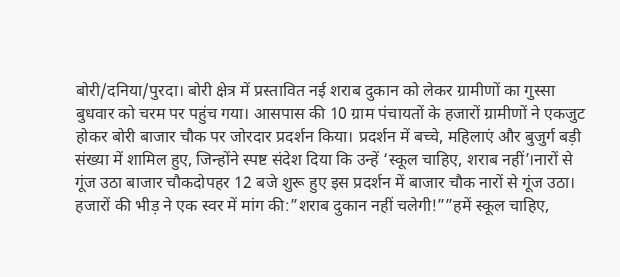बोरी/दनिया/पुरदा। बोरी क्षेत्र में प्रस्तावित नई शराब दुकान को लेकर ग्रामीणों का गुस्सा बुधवार को चरम पर पहुंच गया। आसपास की 10 ग्राम पंचायतों के हजारों ग्रामीणों ने एकजुट होकर बोरी बाजार चौक पर जोरदार प्रदर्शन किया। प्रदर्शन में बच्चे, महिलाएं और बुजुर्ग बड़ी संख्या में शामिल हुए, जिन्होंने स्पष्ट संदेश दिया कि उन्हें ‘स्कूल चाहिए, शराब नहीं’।नारों से गूंज उठा बाजार चौकदोपहर 12 बजे शुरू हुए इस प्रदर्शन में बाजार चौक नारों से गूंज उठा। हजारों की भीड़ ने एक स्वर में मांग की:”शराब दुकान नहीं चलेगी!””हमें स्कूल चाहिए,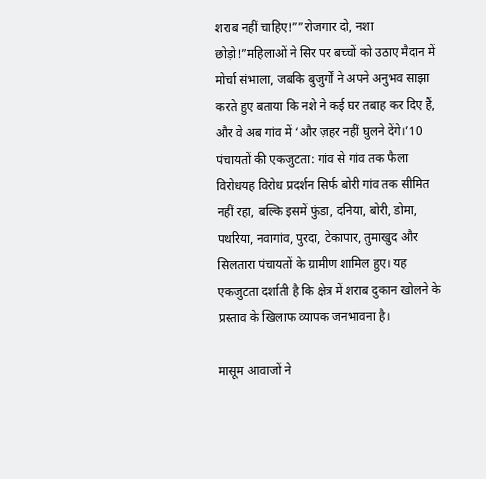शराब नहीं चाहिए!””रोजगार दो, नशा छोड़ो!”महिलाओं ने सिर पर बच्चों को उठाए मैदान में मोर्चा संभाला, जबकि बुजुर्गों ने अपने अनुभव साझा करते हुए बताया कि नशे ने कई घर तबाह कर दिए हैं, और वे अब गांव में ‘और ज़हर नहीं घुलने देंगे।’10 पंचायतों की एकजुटता: गांव से गांव तक फैला विरोधयह विरोध प्रदर्शन सिर्फ बोरी गांव तक सीमित नहीं रहा, बल्कि इसमें फुंडा, दनिया, बोरी, डोमा, पथरिया, नवागांव, पुरदा, टेकापार, तुमाखुद और सिलतारा पंचायतों के ग्रामीण शामिल हुए। यह एकजुटता दर्शाती है कि क्षेत्र में शराब दुकान खोलने के प्रस्ताव के खिलाफ व्यापक जनभावना है।

मासूम आवाजों ने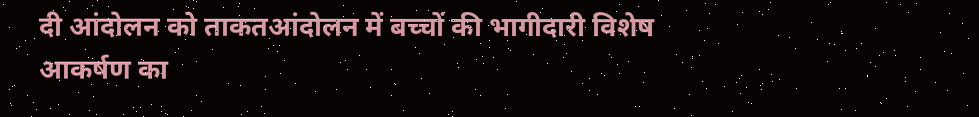दी आंदोलन को ताकतआंदोलन में बच्चों की भागीदारी विशेष आकर्षण का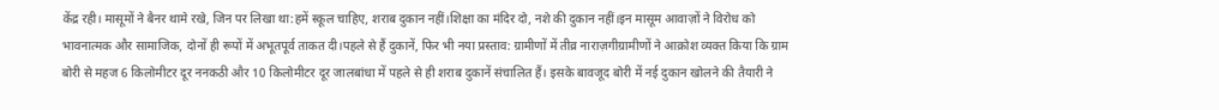केंद्र रही। मासूमों ने बैनर थामे रखे, जिन पर लिखा था:हमें स्कूल चाहिए, शराब दुकान नहीं।शिक्षा का मंदिर दो, नशे की दुकान नहीं।इन मासूम आवाज़ों ने विरोध को भावनात्मक और सामाजिक, दोनों ही रूपों में अभूतपूर्व ताकत दी।पहले से हैं दुकानें, फिर भी नया प्रस्ताव: ग्रामीणों में तीव्र नाराज़गीग्रामीणों ने आक्रोश व्यक्त किया कि ग्राम बोरी से महज 6 किलोमीटर दूर ननकठी और 10 किलोमीटर दूर जालबांधा में पहले से ही शराब दुकानें संचालित हैं। इसके बावजूद बोरी में नई दुकान खोलने की तैयारी ने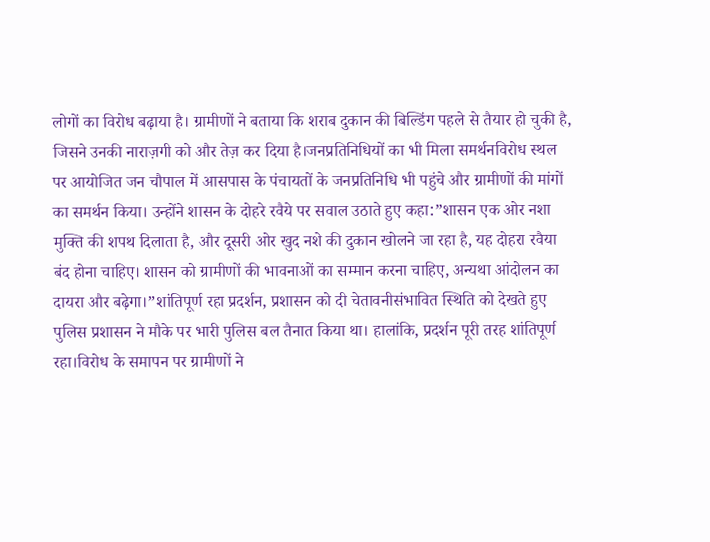लोगों का विरोध बढ़ाया है। ग्रामीणों ने बताया कि शराब दुकान की बिल्डिंग पहले से तैयार हो चुकी है, जिसने उनकी नाराज़गी को और तेज़ कर दिया है।जनप्रतिनिधियों का भी मिला समर्थनविरोध स्थल पर आयोजित जन चौपाल में आसपास के पंचायतों के जनप्रतिनिधि भी पहुंचे और ग्रामीणों की मांगों का समर्थन किया। उन्होंने शासन के दोहरे रवैये पर सवाल उठाते हुए कहा:”शासन एक ओर नशा मुक्ति की शपथ दिलाता है, और दूसरी ओर खुद नशे की दुकान खोलने जा रहा है, यह दोहरा रवैया बंद होना चाहिए। शासन को ग्रामीणों की भावनाओं का सम्मान करना चाहिए, अन्यथा आंदोलन का दायरा और बढ़ेगा।”शांतिपूर्ण रहा प्रदर्शन, प्रशासन को दी चेतावनीसंभावित स्थिति को देखते हुए पुलिस प्रशासन ने मौके पर भारी पुलिस बल तैनात किया था। हालांकि, प्रदर्शन पूरी तरह शांतिपूर्ण रहा।विरोध के समापन पर ग्रामीणों ने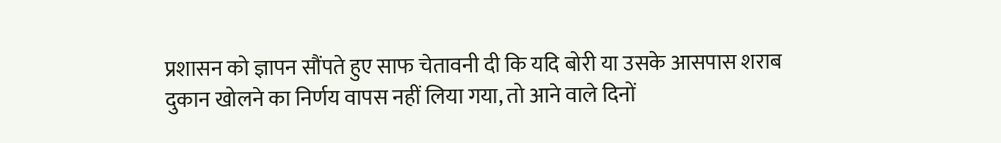प्रशासन को ज्ञापन सौंपते हुए साफ चेतावनी दी कि यदि बोरी या उसके आसपास शराब दुकान खोलने का निर्णय वापस नहीं लिया गया, तो आने वाले दिनों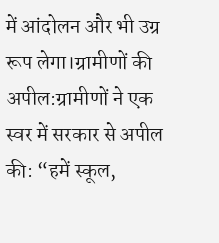में आंदोलन और भी उग्र रूप लेगा।ग्रामीणों की अपील:ग्रामीणों ने एक स्वर में सरकार से अपील की: “हमें स्कूल,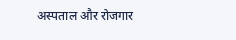अस्पताल और रोजगार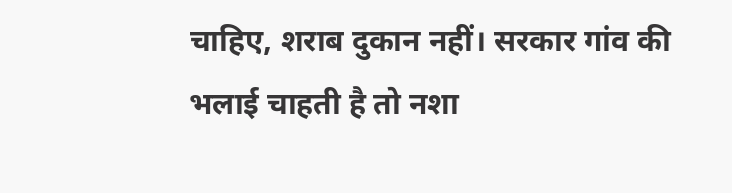चाहिए, शराब दुकान नहीं। सरकार गांव की भलाई चाहती है तो नशा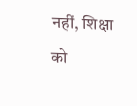नहीं, शिक्षा को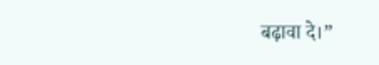बढ़ावा दे।”